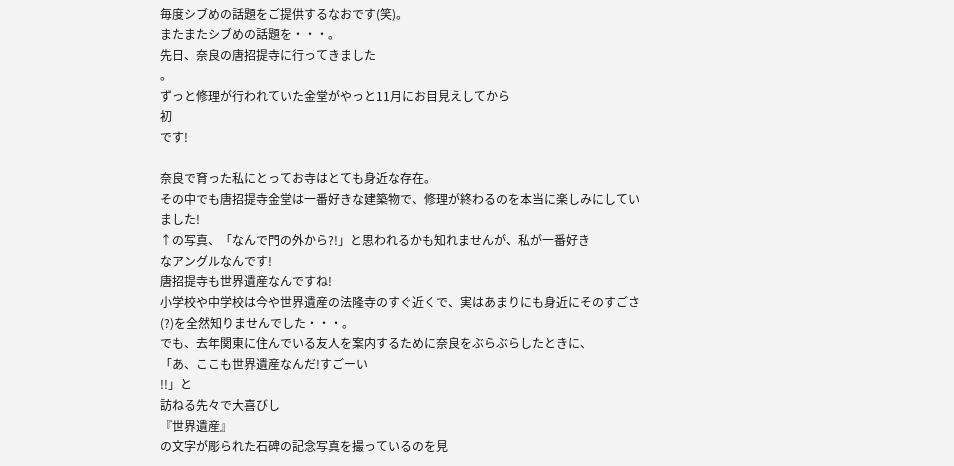毎度シブめの話題をご提供するなおです(笑)。
またまたシブめの話題を・・・。
先日、奈良の唐招提寺に行ってきました
。
ずっと修理が行われていた金堂がやっと11月にお目見えしてから
初
です!

奈良で育った私にとってお寺はとても身近な存在。
その中でも唐招提寺金堂は一番好きな建築物で、修理が終わるのを本当に楽しみにしていました!
↑の写真、「なんで門の外から?!」と思われるかも知れませんが、私が一番好き
なアングルなんです!
唐招提寺も世界遺産なんですね!
小学校や中学校は今や世界遺産の法隆寺のすぐ近くで、実はあまりにも身近にそのすごさ(?)を全然知りませんでした・・・。
でも、去年関東に住んでいる友人を案内するために奈良をぶらぶらしたときに、
「あ、ここも世界遺産なんだ!すごーい
!!」と
訪ねる先々で大喜びし
『世界遺産』
の文字が彫られた石碑の記念写真を撮っているのを見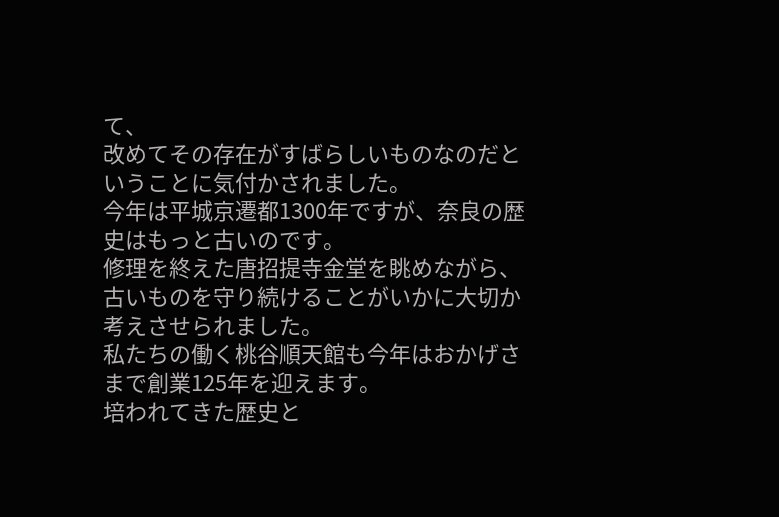て、
改めてその存在がすばらしいものなのだということに気付かされました。
今年は平城京遷都1300年ですが、奈良の歴史はもっと古いのです。
修理を終えた唐招提寺金堂を眺めながら、
古いものを守り続けることがいかに大切か考えさせられました。
私たちの働く桃谷順天館も今年はおかげさまで創業125年を迎えます。
培われてきた歴史と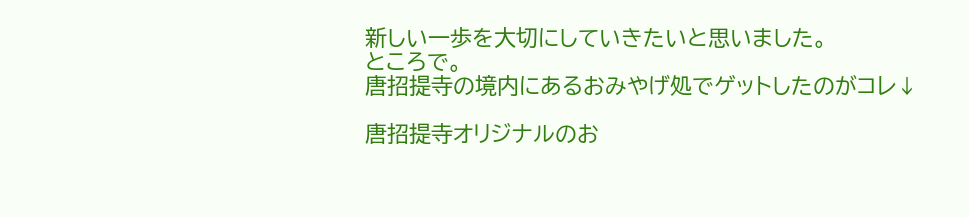新しい一歩を大切にしていきたいと思いました。
ところで。
唐招提寺の境内にあるおみやげ処でゲットしたのがコレ↓

唐招提寺オリジナルのお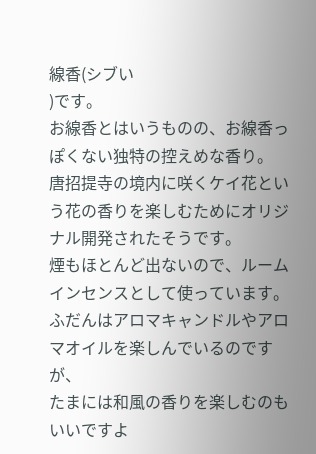線香(シブい
)です。
お線香とはいうものの、お線香っぽくない独特の控えめな香り。
唐招提寺の境内に咲くケイ花という花の香りを楽しむためにオリジナル開発されたそうです。
煙もほとんど出ないので、ルームインセンスとして使っています。
ふだんはアロマキャンドルやアロマオイルを楽しんでいるのですが、
たまには和風の香りを楽しむのもいいですよ